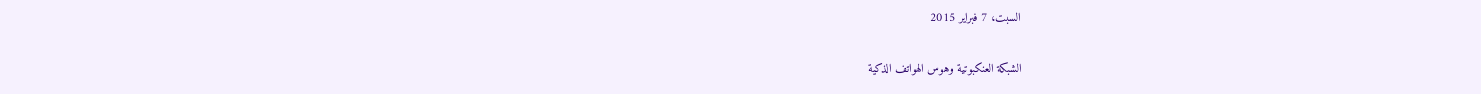السبت، 7 فبراير 2015

الشبكة العنكبوتية وهوس الهواتف الذكية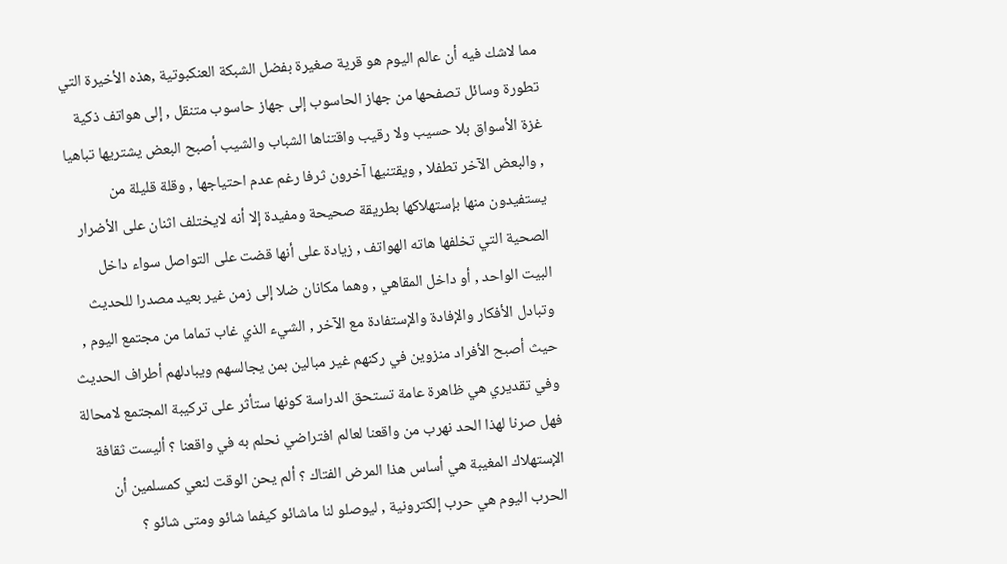مما لاشك فيه أن عالم اليوم هو قرية صغيرة بفضل الشبكة العنكبوتية ,هذه الأخيرة التي تطورة وسائل تصفحها من جهاز الحاسوب إلى جهاز حاسوب متنقل , إلى هواتف ذكية غزة الأسواق بلا حسيب ولا رقيب واقتناها الشباب والشيب أصبح البعض يشتريها تباهيا , والبعض الآخر تطفلا , ويقتنيها آخرون ثرفا رغم عدم احتياجها , وقلة قليلة من يستفيدون منها بإستهلاكها بطريقة صحيحة ومفيدة إلا أنه لايختلف اثنان على الأضرار الصحية التي تخلفها هاته الهواتف , زيادة على أنها قضت على التواصل سواء داخل البيت الواحد , أو داخل المقاهي , وهما مكانان ضلا إلى زمن غير بعيد مصدرا للحديث وتبادل الأفكار والإفادة والإستفادة مع الآخر , الشيء الذي غاب تماما من مجتمع اليوم , حيث أصبح الأفراد منزوين في ركنهم غير مبالين بمن يجالسهم ويبادلهم أطراف الحديث وفي تقديري هي ظاهرة عامة تستحق الدراسة كونها ستأثر على تركيبة المجتمع لامحالة فهل صرنا لهذا الحد نهرب من واقعنا لعالم افتراضي نحلم به في واقعنا ؟ أليست ثقافة الإستهلاك المغيبة هي أساس هذا المرض الفتاك ؟ ألم يحن الوقت لنعي كمسلمين أن الحرب اليوم هي حرب إلكترونية , ليوصلو لنا ماشائو كيفما شائو ومتى شائو ؟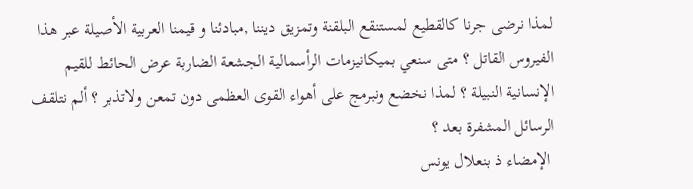لمذا نرضى جرنا كالقطيع لمستنقع البلقنة وتمزيق ديننا ,مبادئنا و قيمنا العربية الأصيلة عبر هذا الفيروس القاتل ؟ متى سنعي بميكانيزمات الرأسمالية الجشعة الضاربة عرض الحائط للقيم الإنسانية النبيلة ؟ لمذا نخضع ونبرمج على أهواء القوى العظمى دون تمعن ولاتذبر ؟ ألم نتلقف الرسائل المشفرة بعد ؟
 الإمضاء ذ بنعلال يونس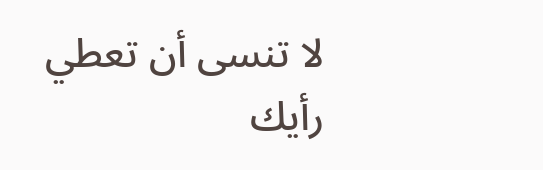لا تنسى أن تعطي رأيك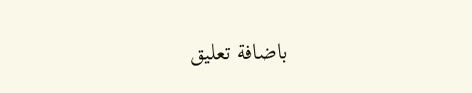باضافة تعليق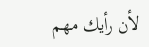لأن رأيك مهم